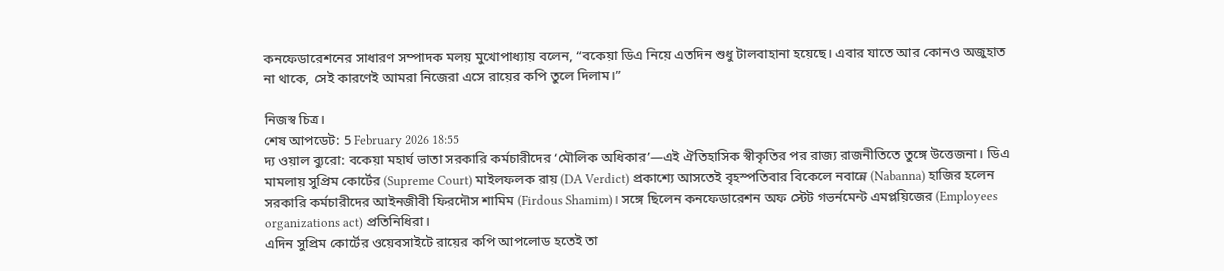কনফেডারেশনের সাধারণ সম্পাদক মলয় মুখোপাধ্যায় বলেন, “বকেয়া ডিএ নিয়ে এতদিন শুধু টালবাহানা হয়েছে। এবার যাতে আর কোনও অজুহাত না থাকে, সেই কারণেই আমরা নিজেরা এসে রায়ের কপি তুলে দিলাম।”

নিজস্ব চিত্র।
শেষ আপডেট: 5 February 2026 18:55
দ্য ওয়াল ব্যুরো: বকেয়া মহার্ঘ ভাতা সরকারি কর্মচারীদের ‘মৌলিক অধিকার’—এই ঐতিহাসিক স্বীকৃতির পর রাজ্য রাজনীতিতে তুঙ্গে উত্তেজনা। ডিএ মামলায় সুপ্রিম কোর্টের (Supreme Court) মাইলফলক রায় (DA Verdict) প্রকাশ্যে আসতেই বৃহস্পতিবার বিকেলে নবান্নে (Nabanna) হাজির হলেন সরকারি কর্মচারীদের আইনজীবী ফিরদৌস শামিম (Firdous Shamim)। সঙ্গে ছিলেন কনফেডারেশন অফ স্টেট গভর্নমেন্ট এমপ্লয়িজের (Employees organizations act) প্রতিনিধিরা।
এদিন সুপ্রিম কোর্টের ওয়েবসাইটে রায়ের কপি আপলোড হতেই তা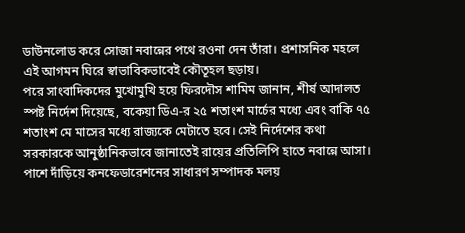ডাউনলোড করে সোজা নবান্নের পথে রওনা দেন তাঁরা। প্রশাসনিক মহলে এই আগমন ঘিরে স্বাভাবিকভাবেই কৌতূহল ছড়ায়।
পরে সাংবাদিকদের মুখোমুখি হয়ে ফিরদৌস শামিম জানান, শীর্ষ আদালত স্পষ্ট নির্দেশ দিয়েছে, বকেয়া ডিএ-র ২৫ শতাংশ মার্চের মধ্যে এবং বাকি ৭৫ শতাংশ মে মাসের মধ্যে রাজ্যকে মেটাতে হবে। সেই নির্দেশের কথা সরকারকে আনুষ্ঠানিকভাবে জানাতেই রায়ের প্রতিলিপি হাতে নবান্নে আসা।
পাশে দাঁড়িয়ে কনফেডারেশনের সাধারণ সম্পাদক মলয়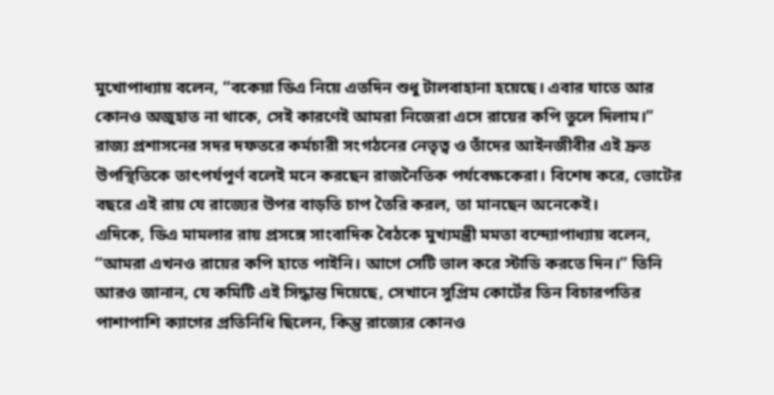মুখোপাধ্যায় বলেন, “বকেয়া ডিএ নিয়ে এতদিন শুধু টালবাহানা হয়েছে। এবার যাতে আর কোনও অজুহাত না থাকে, সেই কারণেই আমরা নিজেরা এসে রায়ের কপি তুলে দিলাম।”
রাজ্য প্রশাসনের সদর দফতরে কর্মচারী সংগঠনের নেতৃত্ব ও তাঁদের আইনজীবীর এই দ্রুত উপস্থিতিকে তাৎপর্যপূর্ণ বলেই মনে করছেন রাজনৈতিক পর্যবেক্ষকেরা। বিশেষ করে, ভোটের বছরে এই রায় যে রাজ্যের উপর বাড়তি চাপ তৈরি করল, তা মানছেন অনেকেই।
এদিকে, ডিএ মামলার রায় প্রসঙ্গে সাংবাদিক বৈঠকে মুখ্যমন্ত্রী মমতা বন্দ্যোপাধ্যায় বলেন, “আমরা এখনও রায়ের কপি হাতে পাইনি। আগে সেটি ভাল করে স্টাডি করতে দিন।” তিনি আরও জানান, যে কমিটি এই সিদ্ধান্ত দিয়েছে, সেখানে সুপ্রিম কোর্টের তিন বিচারপতির পাশাপাশি ক্যাগের প্রতিনিধি ছিলেন, কিন্তু রাজ্যের কোনও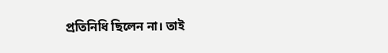প্রতিনিধি ছিলেন না। তাই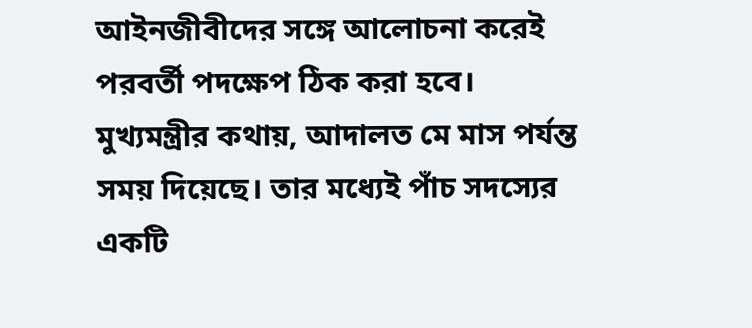আইনজীবীদের সঙ্গে আলোচনা করেই পরবর্তী পদক্ষেপ ঠিক করা হবে।
মুখ্যমন্ত্রীর কথায়, আদালত মে মাস পর্যন্ত সময় দিয়েছে। তার মধ্যেই পাঁচ সদস্যের একটি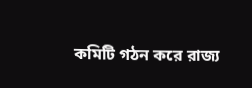কমিটি গঠন করে রাজ্য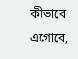কীভাবে এগোবে,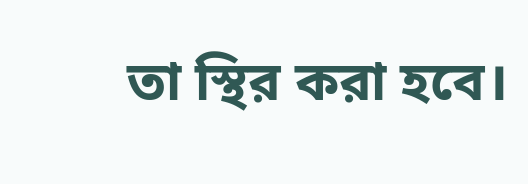তা স্থির করা হবে।